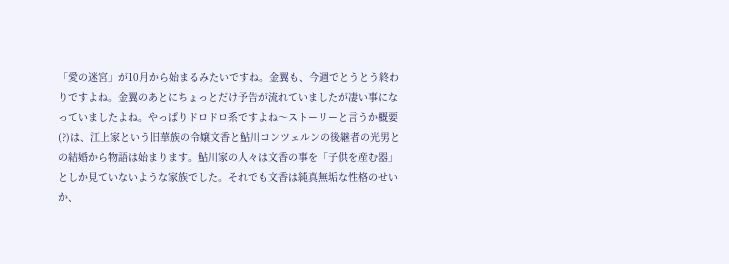「愛の迷宮」が10月から始まるみたいですね。金翼も、今週でとうとう終わりですよね。金翼のあとにちょっとだけ予告が流れていましたが凄い事になっていましたよね。やっぱりドロドロ系ですよね〜ストーリーと言うか概要(?)は、江上家という旧華族の令嬢文香と鮎川コンツェルンの後継者の光男との結婚から物語は始まります。鮎川家の人々は文香の事を「子供を産む器」としか見ていないような家族でした。それでも文香は純真無垢な性格のせいか、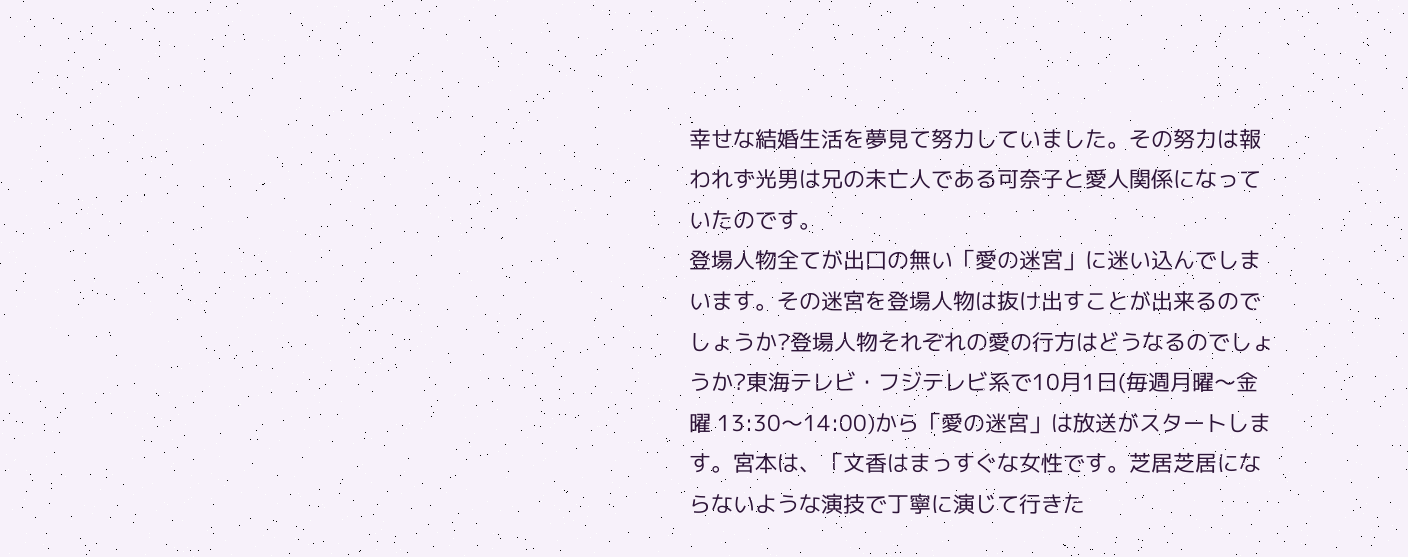幸せな結婚生活を夢見て努力していました。その努力は報われず光男は兄の未亡人である可奈子と愛人関係になっていたのです。
登場人物全てが出口の無い「愛の迷宮」に迷い込んでしまいます。その迷宮を登場人物は抜け出すことが出来るのでしょうか?登場人物それぞれの愛の行方はどうなるのでしょうか?東海テレビ・フジテレビ系で10月1日(毎週月曜〜金曜 13:30〜14:00)から「愛の迷宮」は放送がスタートします。宮本は、「文香はまっすぐな女性です。芝居芝居にならないような演技で丁寧に演じて行きた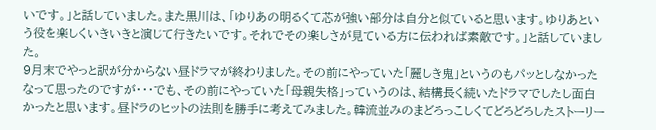いです。」と話していました。また黒川は、「ゆりあの明るくて芯が強い部分は自分と似ていると思います。ゆりあという役を楽しくいきいきと演じて行きたいです。それでその楽しさが見ている方に伝われば素敵です。」と話していました。
9月末でやっと訳が分からない昼ドラマが終わりました。その前にやっていた「麗しき鬼」というのもパッとしなかったなって思ったのですが・・・でも、その前にやっていた「母親失格」っていうのは、結構長く続いたドラマでしたし面白かったと思います。昼ドラのヒットの法則を勝手に考えてみました。韓流並みのまどろっこしくてどろどろしたストーリー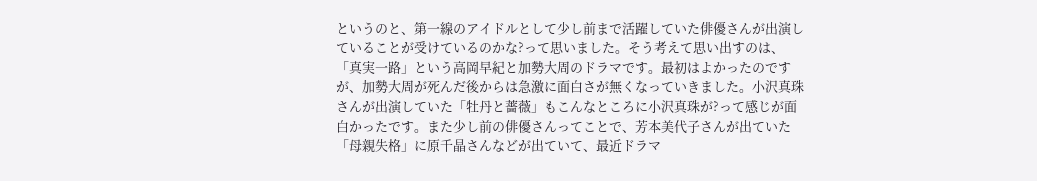というのと、第一線のアイドルとして少し前まで活躍していた俳優さんが出演していることが受けているのかな?って思いました。そう考えて思い出すのは、「真実一路」という高岡早紀と加勢大周のドラマです。最初はよかったのですが、加勢大周が死んだ後からは急激に面白さが無くなっていきました。小沢真珠さんが出演していた「牡丹と薔薇」もこんなところに小沢真珠が?って感じが面白かったです。また少し前の俳優さんってことで、芳本美代子さんが出ていた「母親失格」に原千晶さんなどが出ていて、最近ドラマ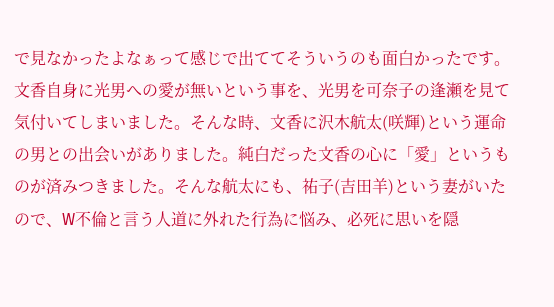で見なかったよなぁって感じで出ててそういうのも面白かったです。
文香自身に光男への愛が無いという事を、光男を可奈子の逢瀬を見て気付いてしまいました。そんな時、文香に沢木航太(咲輝)という運命の男との出会いがありました。純白だった文香の心に「愛」というものが済みつきました。そんな航太にも、祐子(吉田羊)という妻がいたので、W不倫と言う人道に外れた行為に悩み、必死に思いを隠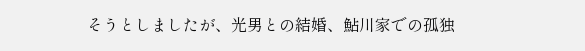そうとしましたが、光男との結婚、鮎川家での孤独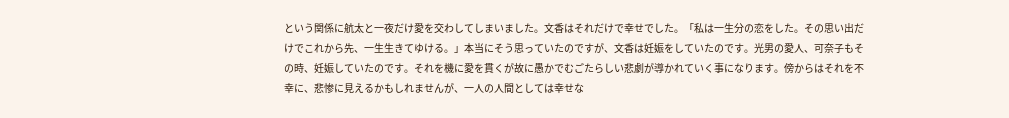という関係に航太と一夜だけ愛を交わしてしまいました。文香はそれだけで幸せでした。「私は一生分の恋をした。その思い出だけでこれから先、一生生きてゆける。」本当にそう思っていたのですが、文香は妊娠をしていたのです。光男の愛人、可奈子もその時、妊娠していたのです。それを機に愛を貫くが故に愚かでむごたらしい悲劇が導かれていく事になります。傍からはそれを不幸に、悲惨に見えるかもしれませんが、一人の人間としては幸せな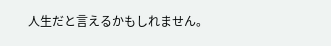人生だと言えるかもしれません。